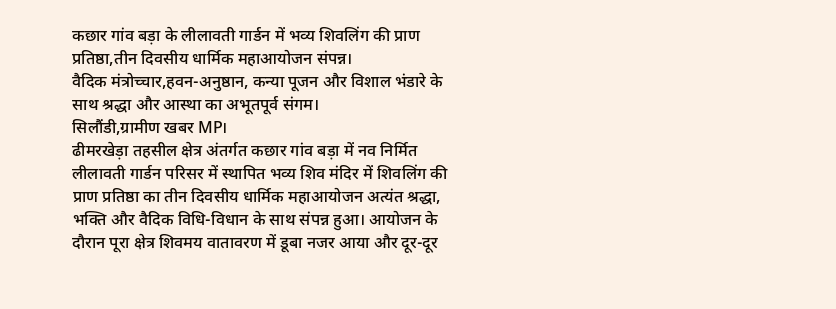कछार गांव बड़ा के लीलावती गार्डन में भव्य शिवलिंग की प्राण प्रतिष्ठा,तीन दिवसीय धार्मिक महाआयोजन संपन्न।
वैदिक मंत्रोच्चार,हवन-अनुष्ठान, कन्या पूजन और विशाल भंडारे के साथ श्रद्धा और आस्था का अभूतपूर्व संगम।
सिलौंडी,ग्रामीण खबर MP।
ढीमरखेड़ा तहसील क्षेत्र अंतर्गत कछार गांव बड़ा में नव निर्मित लीलावती गार्डन परिसर में स्थापित भव्य शिव मंदिर में शिवलिंग की प्राण प्रतिष्ठा का तीन दिवसीय धार्मिक महाआयोजन अत्यंत श्रद्धा, भक्ति और वैदिक विधि-विधान के साथ संपन्न हुआ। आयोजन के दौरान पूरा क्षेत्र शिवमय वातावरण में डूबा नजर आया और दूर-दूर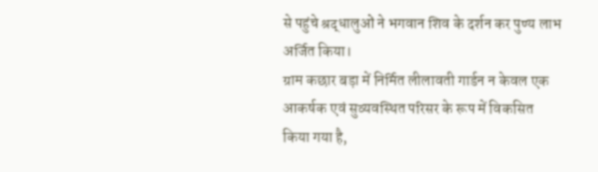से पहुंचे श्रद्धालुओं ने भगवान शिव के दर्शन कर पुण्य लाभ अर्जित किया।
ग्राम कछार बड़ा में निर्मित लीलावती गार्डन न केवल एक आकर्षक एवं सुव्यवस्थित परिसर के रूप में विकसित किया गया है,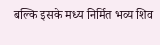बल्कि इसके मध्य निर्मित भव्य शिव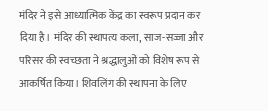मंदिर ने इसे आध्यात्मिक केंद्र का स्वरूप प्रदान कर दिया है। मंदिर की स्थापत्य कला, साज-सज्जा और परिसर की स्वच्छता ने श्रद्धालुओं को विशेष रूप से आकर्षित किया। शिवलिंग की स्थापना के लिए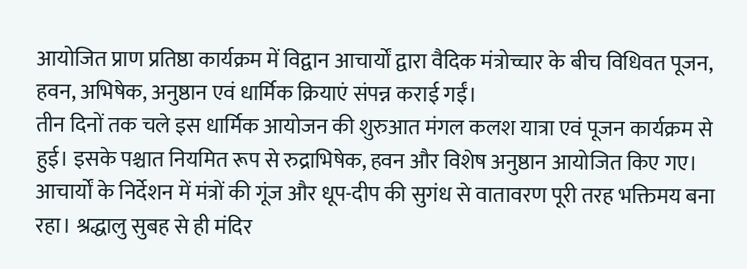आयोजित प्राण प्रतिष्ठा कार्यक्रम में विद्वान आचार्यों द्वारा वैदिक मंत्रोच्चार के बीच विधिवत पूजन, हवन, अभिषेक, अनुष्ठान एवं धार्मिक क्रियाएं संपन्न कराई गईं।
तीन दिनों तक चले इस धार्मिक आयोजन की शुरुआत मंगल कलश यात्रा एवं पूजन कार्यक्रम से हुई। इसके पश्चात नियमित रूप से रुद्राभिषेक, हवन और विशेष अनुष्ठान आयोजित किए गए। आचार्यों के निर्देशन में मंत्रों की गूंज और धूप-दीप की सुगंध से वातावरण पूरी तरह भक्तिमय बना रहा। श्रद्धालु सुबह से ही मंदिर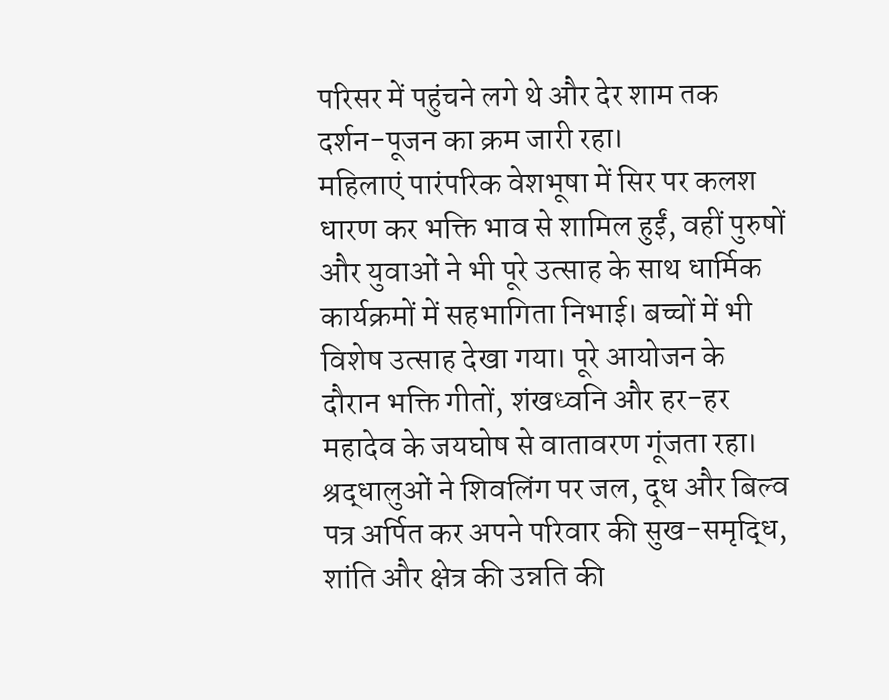परिसर में पहुंचने लगे थे और देर शाम तक दर्शन-पूजन का क्रम जारी रहा।
महिलाएं पारंपरिक वेशभूषा में सिर पर कलश धारण कर भक्ति भाव से शामिल हुईं, वहीं पुरुषों और युवाओं ने भी पूरे उत्साह के साथ धार्मिक कार्यक्रमों में सहभागिता निभाई। बच्चों में भी विशेष उत्साह देखा गया। पूरे आयोजन के दौरान भक्ति गीतों, शंखध्वनि और हर-हर महादेव के जयघोष से वातावरण गूंजता रहा। श्रद्धालुओं ने शिवलिंग पर जल, दूध और बिल्व पत्र अर्पित कर अपने परिवार की सुख-समृद्धि, शांति और क्षेत्र की उन्नति की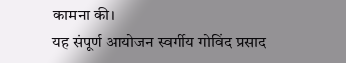कामना की।
यह संपूर्ण आयोजन स्वर्गीय गोविंद प्रसाद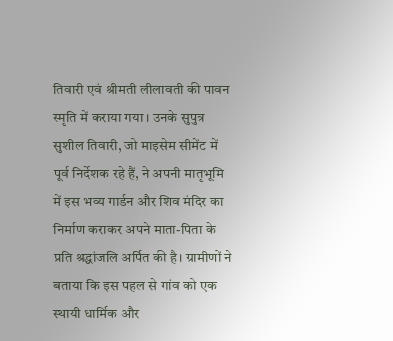तिवारी एवं श्रीमती लीलावती की पावन स्मृति में कराया गया। उनके सुपुत्र सुशील तिवारी, जो माइसेम सीमेंट में पूर्व निर्देशक रहे हैं, ने अपनी मातृभूमि में इस भव्य गार्डन और शिव मंदिर का निर्माण कराकर अपने माता-पिता के प्रति श्रद्धांजलि अर्पित की है। ग्रामीणों ने बताया कि इस पहल से गांव को एक स्थायी धार्मिक और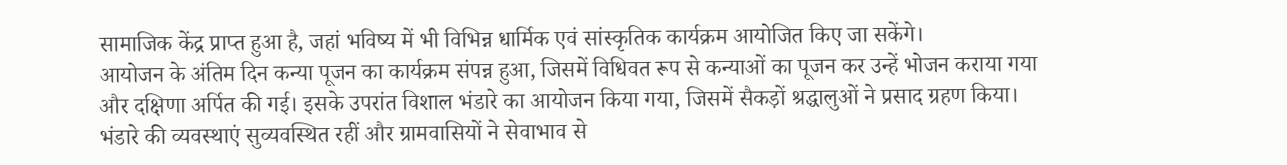सामाजिक केंद्र प्राप्त हुआ है, जहां भविष्य में भी विभिन्न धार्मिक एवं सांस्कृतिक कार्यक्रम आयोजित किए जा सकेंगे।
आयोजन के अंतिम दिन कन्या पूजन का कार्यक्रम संपन्न हुआ, जिसमें विधिवत रूप से कन्याओं का पूजन कर उन्हें भोजन कराया गया और दक्षिणा अर्पित की गई। इसके उपरांत विशाल भंडारे का आयोजन किया गया, जिसमें सैकड़ों श्रद्धालुओं ने प्रसाद ग्रहण किया। भंडारे की व्यवस्थाएं सुव्यवस्थित रहीं और ग्रामवासियों ने सेवाभाव से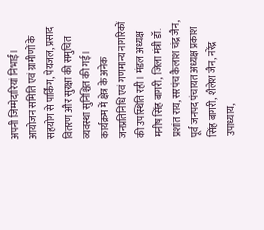अपनी जिम्मेदारियां निभाईं। आयोजन समिति एवं ग्रामीणों के सहयोग से पार्किंग, पेयजल, प्रसाद वितरण और सुरक्षा की समुचित व्यवस्था सुनिश्चित की गई।
कार्यक्रम में क्षेत्र के अनेक जनप्रतिनिधि एवं गणमान्य नागरिकों की उपस्थिति रही। मंडल अध्यक्ष मनीष सिंह बागरी, जिला मंत्री डॉ. प्रशांत राय, सरपंच कैलाश चंद्र जैन, पूर्व जनपद पंचायत अध्यक्ष प्रकाश सिंह बागरी, शैलेश जैन, नरेंद्र उपाध्याय,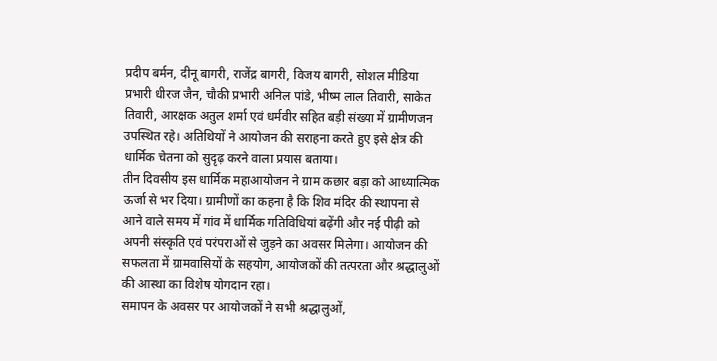प्रदीप बर्मन, दीनू बागरी, राजेंद्र बागरी, विजय बागरी, सोशल मीडिया प्रभारी धीरज जैन, चौकी प्रभारी अनिल पांडे, भीष्म लाल तिवारी, साकेत तिवारी, आरक्षक अतुल शर्मा एवं धर्मवीर सहित बड़ी संख्या में ग्रामीणजन उपस्थित रहे। अतिथियों ने आयोजन की सराहना करते हुए इसे क्षेत्र की धार्मिक चेतना को सुदृढ़ करने वाला प्रयास बताया।
तीन दिवसीय इस धार्मिक महाआयोजन ने ग्राम कछार बड़ा को आध्यात्मिक ऊर्जा से भर दिया। ग्रामीणों का कहना है कि शिव मंदिर की स्थापना से आने वाले समय में गांव में धार्मिक गतिविधियां बढ़ेंगी और नई पीढ़ी को अपनी संस्कृति एवं परंपराओं से जुड़ने का अवसर मिलेगा। आयोजन की सफलता में ग्रामवासियों के सहयोग, आयोजकों की तत्परता और श्रद्धालुओं की आस्था का विशेष योगदान रहा।
समापन के अवसर पर आयोजकों ने सभी श्रद्धालुओं,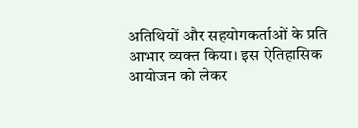अतिथियों और सहयोगकर्ताओं के प्रति आभार व्यक्त किया। इस ऐतिहासिक आयोजन को लेकर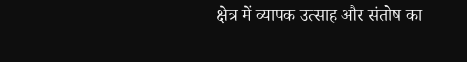क्षेत्र में व्यापक उत्साह और संतोष का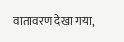वातावरण देखा गया,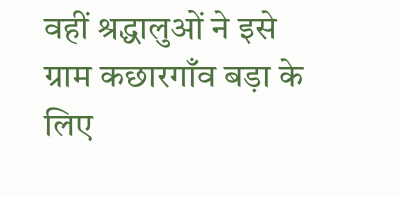वहीं श्रद्धालुओं ने इसे ग्राम कछारगाँव बड़ा के लिए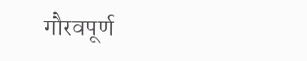गौरवपूर्ण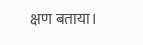क्षण बताया।